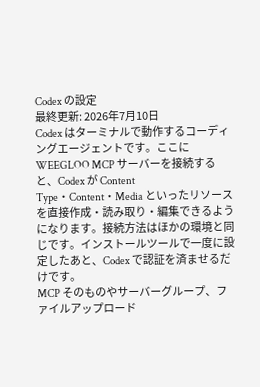Codex の設定
最終更新: 2026年7月10日
Codex はターミナルで動作するコーディングエージェントです。ここに WEEGLOO MCP サーバーを接続すると、Codex が Content Type・Content・Media といったリソースを直接作成・読み取り・編集できるようになります。接続方法はほかの環境と同じです。インストールツールで一度に設定したあと、Codex で認証を済ませるだけです。
MCP そのものやサーバーグループ、ファイルアップロード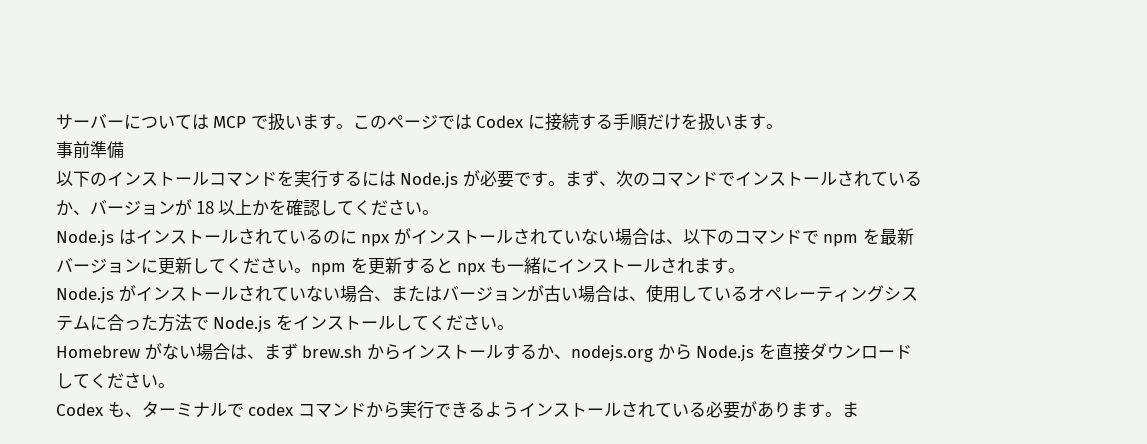サーバーについては MCP で扱います。このページでは Codex に接続する手順だけを扱います。
事前準備
以下のインストールコマンドを実行するには Node.js が必要です。まず、次のコマンドでインストールされているか、バージョンが 18 以上かを確認してください。
Node.js はインストールされているのに npx がインストールされていない場合は、以下のコマンドで npm を最新バージョンに更新してください。npm を更新すると npx も一緒にインストールされます。
Node.js がインストールされていない場合、またはバージョンが古い場合は、使用しているオペレーティングシステムに合った方法で Node.js をインストールしてください。
Homebrew がない場合は、まず brew.sh からインストールするか、nodejs.org から Node.js を直接ダウンロードしてください。
Codex も、ターミナルで codex コマンドから実行できるようインストールされている必要があります。ま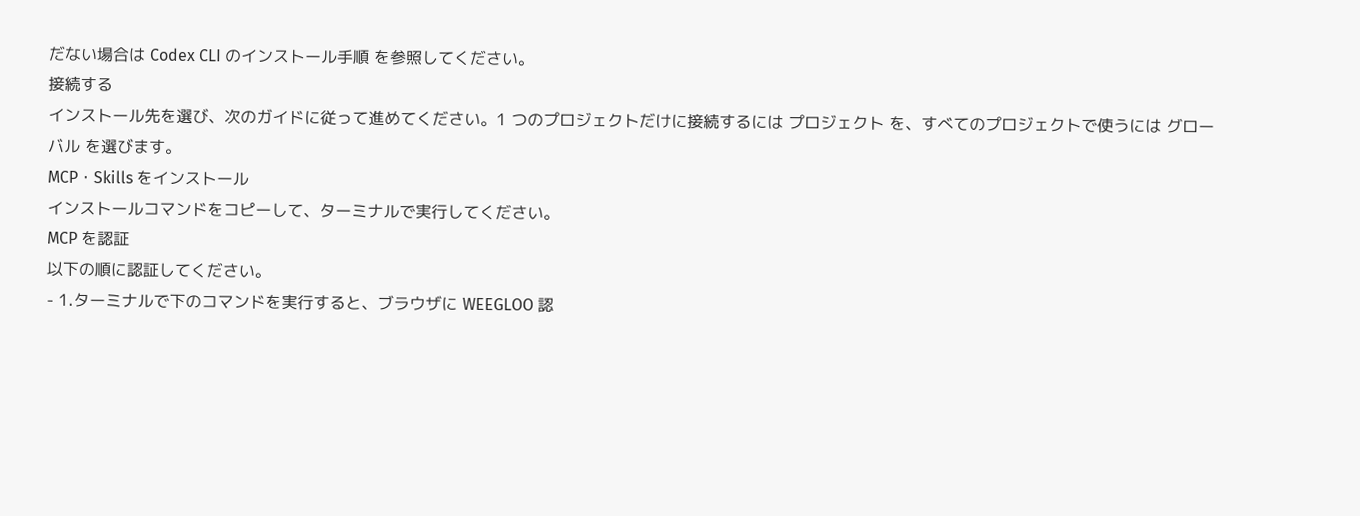だない場合は Codex CLI のインストール手順 を参照してください。
接続する
インストール先を選び、次のガイドに従って進めてください。1 つのプロジェクトだけに接続するには プロジェクト を、すべてのプロジェクトで使うには グローバル を選びます。
MCP・Skills をインストール
インストールコマンドをコピーして、ターミナルで実行してください。
MCP を認証
以下の順に認証してください。
- 1.ターミナルで下のコマンドを実行すると、ブラウザに WEEGLOO 認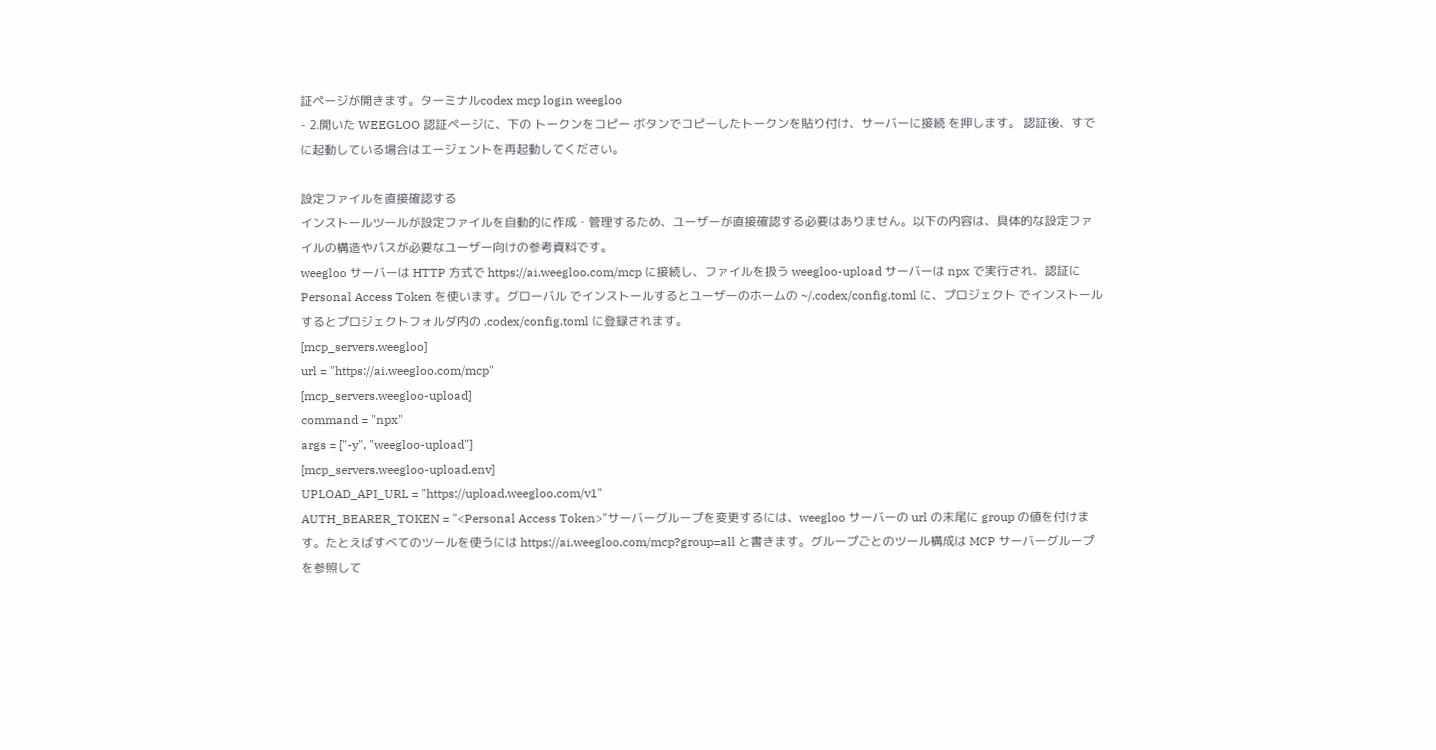証ページが開きます。ターミナルcodex mcp login weegloo
- 2.開いた WEEGLOO 認証ページに、下の トークンをコピー ボタンでコピーしたトークンを貼り付け、サーバーに接続 を押します。 認証後、すでに起動している場合はエージェントを再起動してください。

設定ファイルを直接確認する
インストールツールが設定ファイルを自動的に作成・管理するため、ユーザーが直接確認する必要はありません。以下の内容は、具体的な設定ファイルの構造やパスが必要なユーザー向けの参考資料です。
weegloo サーバーは HTTP 方式で https://ai.weegloo.com/mcp に接続し、ファイルを扱う weegloo-upload サーバーは npx で実行され、認証に Personal Access Token を使います。グローバル でインストールするとユーザーのホームの ~/.codex/config.toml に、プロジェクト でインストールするとプロジェクトフォルダ内の .codex/config.toml に登録されます。
[mcp_servers.weegloo]
url = "https://ai.weegloo.com/mcp"
[mcp_servers.weegloo-upload]
command = "npx"
args = ["-y", "weegloo-upload"]
[mcp_servers.weegloo-upload.env]
UPLOAD_API_URL = "https://upload.weegloo.com/v1"
AUTH_BEARER_TOKEN = "<Personal Access Token>"サーバーグループを変更するには、weegloo サーバーの url の末尾に group の値を付けます。たとえばすべてのツールを使うには https://ai.weegloo.com/mcp?group=all と書きます。グループごとのツール構成は MCP サーバーグループ を参照して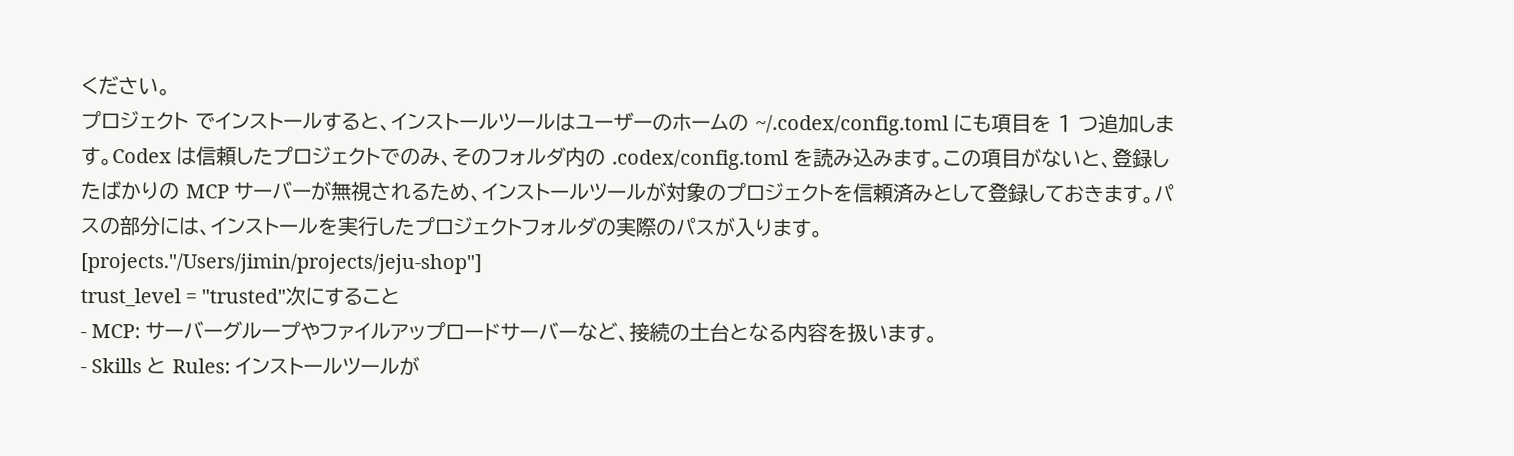ください。
プロジェクト でインストールすると、インストールツールはユーザーのホームの ~/.codex/config.toml にも項目を 1 つ追加します。Codex は信頼したプロジェクトでのみ、そのフォルダ内の .codex/config.toml を読み込みます。この項目がないと、登録したばかりの MCP サーバーが無視されるため、インストールツールが対象のプロジェクトを信頼済みとして登録しておきます。パスの部分には、インストールを実行したプロジェクトフォルダの実際のパスが入ります。
[projects."/Users/jimin/projects/jeju-shop"]
trust_level = "trusted"次にすること
- MCP: サーバーグループやファイルアップロードサーバーなど、接続の土台となる内容を扱います。
- Skills と Rules: インストールツールが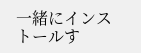一緒にインストールす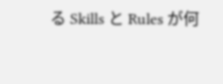る Skills と Rules が何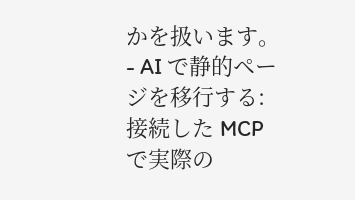かを扱います。
- AI で静的ページを移行する: 接続した MCP で実際の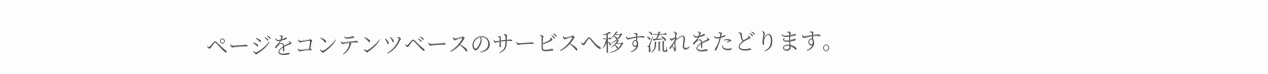ページをコンテンツベースのサービスへ移す流れをたどります。